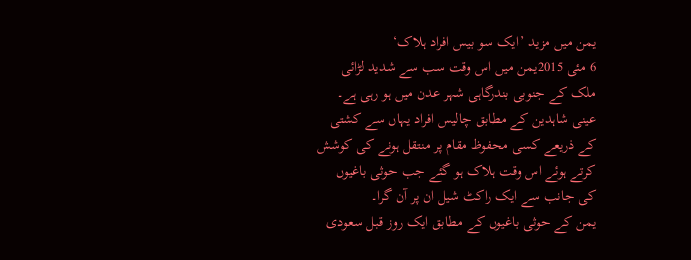یمن میں مزید ’ایک سو بیس افراد ہلاک‘
6 مئی 2015یمن میں اس وقت سب سے شدید لڑائی ملک کے جنوبی بندرگاہی شہر عدن میں ہو رہی ہے۔ عینی شاہدین کے مطابق چالیس افراد یہاں سے کشتی کے ذریعے کسی محفوظ مقام پر منتقل ہونے کی کوشش کرتے ہوئے اس وقت ہلاک ہو گئے جب حوثی باغیوں کی جانب سے ایک راکٹ شیل ان پر آن گرا۔
یمن کے حوثی باغیوں کے مطابق ایک روز قبل سعودی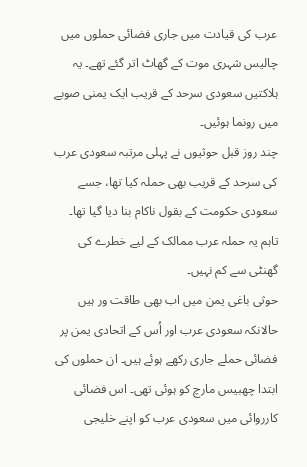عرب کی قیادت میں جاری فضائی حملوں میں چالیس شہری موت کے گھاٹ اتر گئے تھے۔ یہ ہلاکتیں سعودی سرحد کے قریب ایک یمنی صوبے میں رونما ہوئیں۔
چند روز قبل حوثیوں نے پہلی مرتبہ سعودی عرب کی سرحد کے قریب بھی حملہ کیا تھا، جسے سعودی حکومت کے بقول ناکام بنا دیا گیا تھا۔ تاہم یہ حملہ عرب ممالک کے لیے خطرے کی گھنٹی سے کم نہیں۔
حوثی باغی یمن میں اب بھی طاقت ور ہیں حالانکہ سعودی عرب اور اُس کے اتحادی یمن پر فضائی حملے جاری رکھے ہوئے ہیں۔ ان حملوں کی ابتدا چھبیس مارچ کو ہوئی تھی۔ اس فضائی کارروائی میں سعودی عرب کو اپنے خلیجی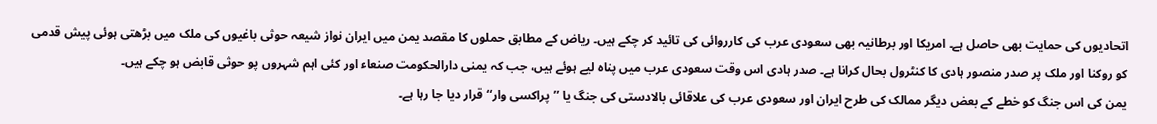اتحادیوں کی حمایت بھی حاصل ہے۔ امریکا اور برطانیہ بھی سعودی عرب کی کارروائی کی تائید کر چکے ہیں۔ ریاض کے مطابق حملوں کا مقصد یمن میں ایران نواز شیعہ حوثی باغیوں کی ملک میں بڑھتی ہوئی پیش قدمی کو روکنا اور ملک پر صدر منصور ہادی کا کنٹرول بحال کرانا ہے۔ صدر ہادی اس وقت سعودی عرب میں پناہ لیے ہوئے ہیں، جب کہ یمنی دارالحکومت صنعاء اور کئی اہم شہروں پو حوثی قابض ہو چکے ہیں۔
یمن کی اس جنگ کو خطے کے بعض دیگر ممالک کی طرح ایران اور سعودی عرب کی علاقائی بالادستی کی جنگ یا ’’پراکسی وار‘‘ قرار دیا جا رہا ہے۔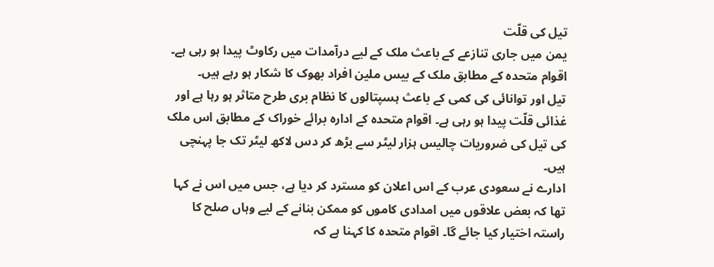تیل کی قلّت
یمن میں جاری تنازعے کے باعث ملک کے لیے درآمدات میں رکاوٹ پیدا ہو رہی ہے۔ اقوام متحدہ کے مطابق ملک کے بیس ملین افراد بھوک کا شکار ہو رہے ہیں۔
تیل اور توانائی کی کمی کے باعث ہسپتالوں کا نظام بری طرح متاثر ہو رہا ہے اور غذائی قلّت پیدا ہو رہی ہے۔ اقوام متحدہ کے ادارہ برائے خوراک کے مطابق اس ملک کی تیل کی ضروریات چالیس ہزار لیٹر سے بڑھ کر دس لاکھ لیٹر تک جا پہنچی ہیں۔
ادارے نے سعودی عرب کے اس اعلان کو مسترد کر دیا ہے، جس میں اس نے کہا تھا کہ بعض علاقوں میں امدادی کاموں کو ممکن بنانے کے لیے وہاں صلح کا راستہ اختیار کیا جائے گا۔ اقوام متحدہ کا کہنا ہے کہ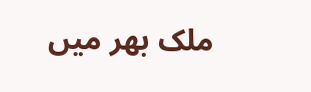ملک بھر میں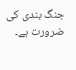جنگ بندی کی ضرورت ہے۔